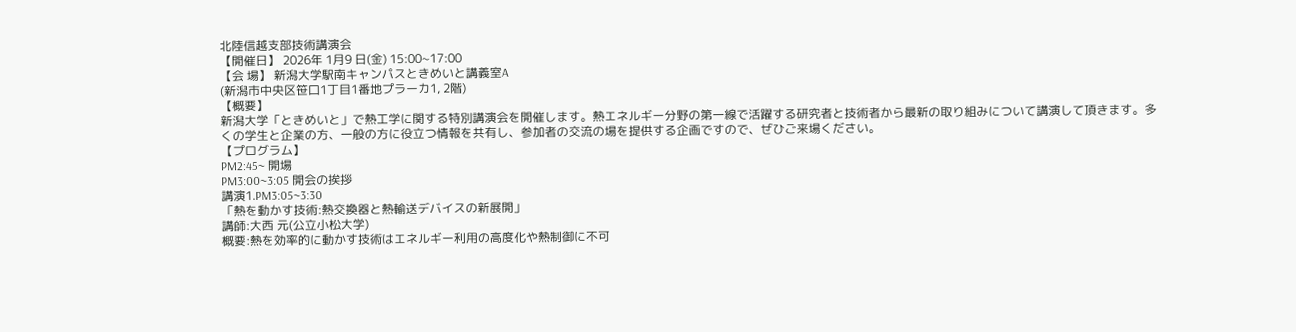北陸信越支部技術講演会
【開催日】 2026年 1月9 日(金) 15:00~17:00
【会 場】 新潟大学駅南キャンパスときめいと講義室A
(新潟市中央区笹口1丁目1番地プラーカ1, 2階)
【概要】
新潟大学「ときめいと」で熱工学に関する特別講演会を開催します。熱エネルギー分野の第一線で活躍する研究者と技術者から最新の取り組みについて講演して頂きます。多くの学生と企業の方、一般の方に役立つ情報を共有し、参加者の交流の場を提供する企画ですので、ぜひご来場ください。
【プログラム】
PM2:45~ 開場
PM3:00~3:05 開会の挨拶
講演1.PM3:05~3:30
「熱を動かす技術:熱交換器と熱輸送デバイスの新展開」
講師:大西 元(公立小松大学)
概要:熱を効率的に動かす技術はエネルギー利用の高度化や熱制御に不可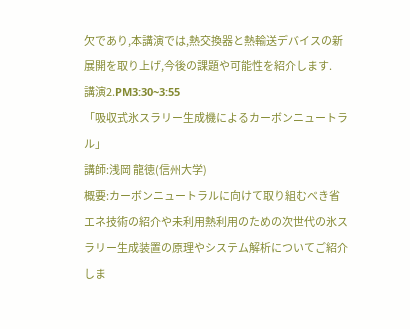欠であり,本講演では,熱交換器と熱輸送デバイスの新展開を取り上げ,今後の課題や可能性を紹介します.
講演2.PM3:30~3:55
「吸収式氷スラリー生成機によるカーボンニュートラル」
講師:浅岡 龍徳(信州大学)
概要:カーボンニュートラルに向けて取り組むべき省エネ技術の紹介や未利用熱利用のための次世代の氷スラリー生成装置の原理やシステム解析についてご紹介しま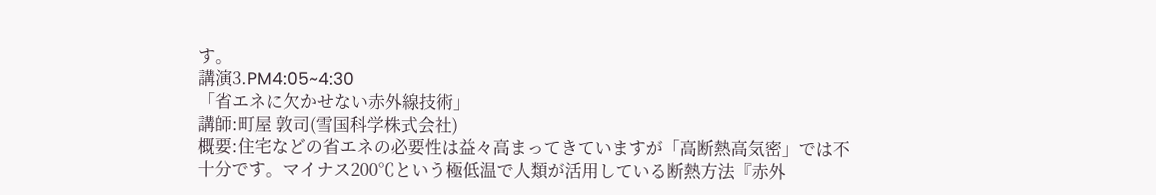す。
講演3.PM4:05~4:30
「省エネに欠かせない赤外線技術」
講師:町屋 敦司(雪国科学株式会社)
概要:住宅などの省エネの必要性は益々高まってきていますが「高断熱高気密」では不十分です。マイナス200℃という極低温で人類が活用している断熱方法『赤外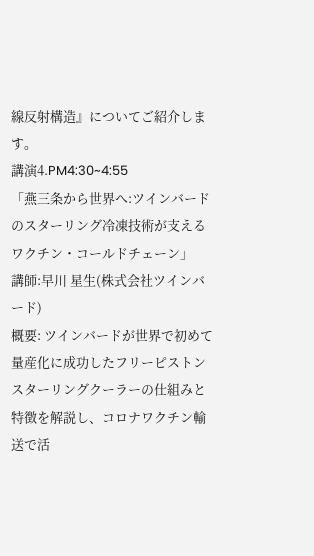線反射構造』についてご紹介します。
講演4.PM4:30~4:55
「燕三条から世界へ:ツインバードのスターリング冷凍技術が支えるワクチン・コールドチェーン」
講師:早川 星生(株式会社ツインバード)
概要: ツインバードが世界で初めて量産化に成功したフリーピストンスターリングクーラーの仕組みと特徴を解説し、コロナワクチン輸送で活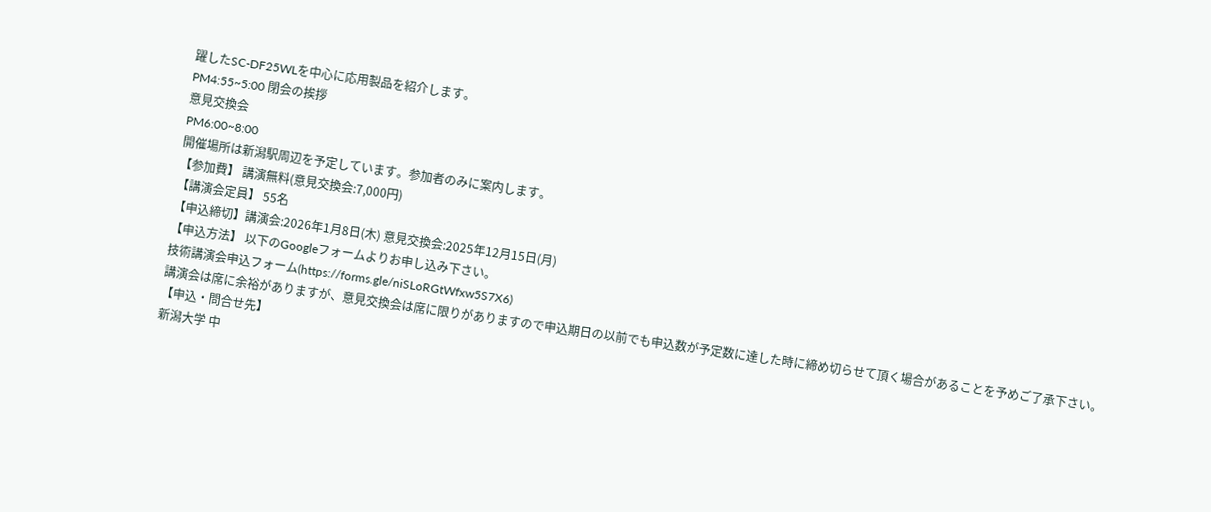躍したSC-DF25WLを中心に応用製品を紹介します。
PM4:55~5:00 閉会の挨拶
意見交換会
PM6:00~8:00
開催場所は新潟駅周辺を予定しています。参加者のみに案内します。
【参加費】 講演無料(意見交換会:7,000円)
【講演会定員】 55名
【申込締切】講演会:2026年1月8日(木) 意見交換会:2025年12月15日(月)
【申込方法】 以下のGoogleフォームよりお申し込み下さい。
技術講演会申込フォーム(https://forms.gle/niSLoRGtWfxw5S7X6)
講演会は席に余裕がありますが、意見交換会は席に限りがありますので申込期日の以前でも申込数が予定数に達した時に締め切らせて頂く場合があることを予めご了承下さい。
【申込・問合せ先】
新潟大学 中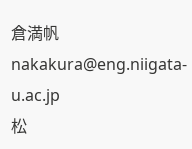倉満帆 nakakura@eng.niigata-u.ac.jp
松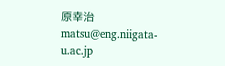原幸治 matsu@eng.niigata-u.ac.jp